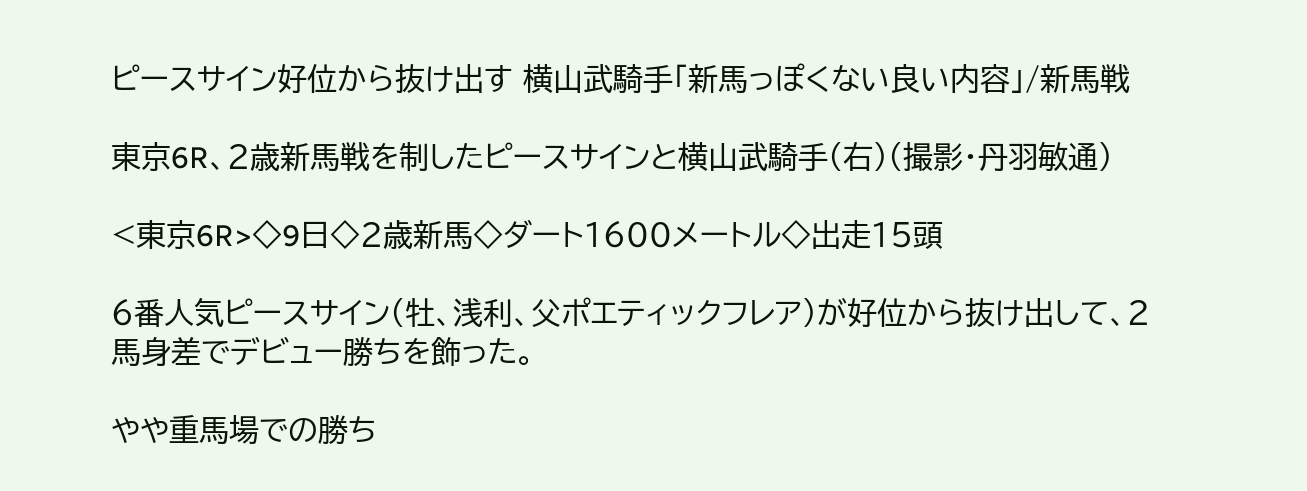ピースサイン好位から抜け出す 横山武騎手「新馬っぽくない良い内容」/新馬戦

東京6R、2歳新馬戦を制したピースサインと横山武騎手(右)(撮影・丹羽敏通)

<東京6R>◇9日◇2歳新馬◇ダート1600メートル◇出走15頭

6番人気ピースサイン(牡、浅利、父ポエティックフレア)が好位から抜け出して、2馬身差でデビュー勝ちを飾った。

やや重馬場での勝ち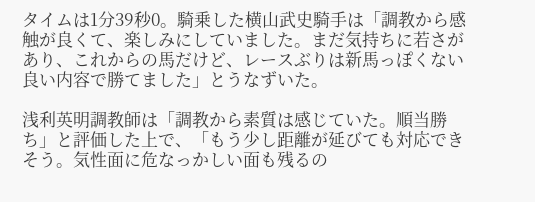タイムは1分39秒0。騎乗した横山武史騎手は「調教から感触が良くて、楽しみにしていました。まだ気持ちに若さがあり、これからの馬だけど、レースぶりは新馬っぽくない良い内容で勝てました」とうなずいた。

浅利英明調教師は「調教から素質は感じていた。順当勝ち」と評価した上で、「もう少し距離が延びても対応できそう。気性面に危なっかしい面も残るの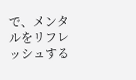で、メンタルをリフレッシュする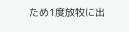ため1度放牧に出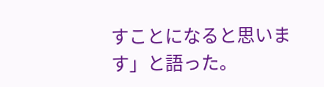すことになると思います」と語った。